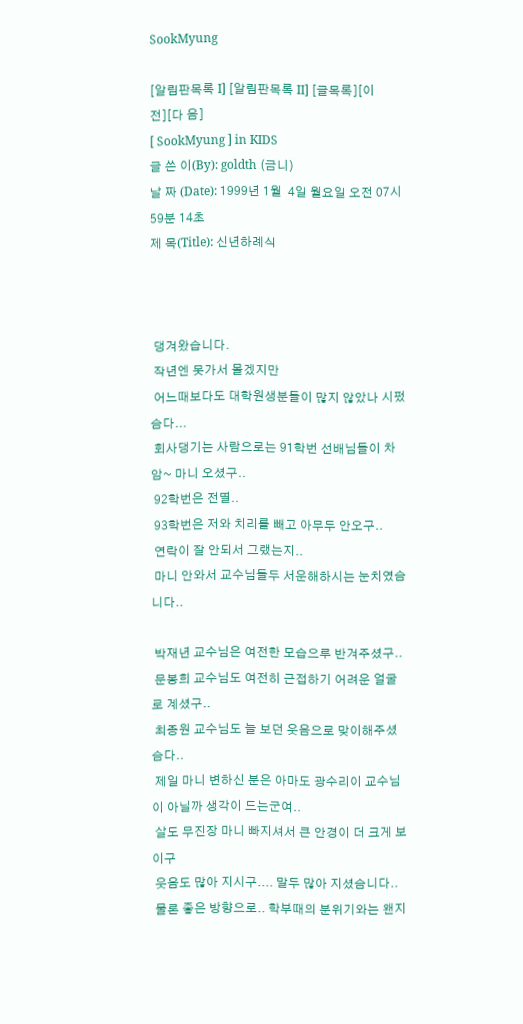SookMyung

[알림판목록 I] [알림판목록 II] [글목록][이 전][다 음]
[ SookMyung ] in KIDS
글 쓴 이(By): goldth (금니)
날 짜 (Date): 1999년 1월  4일 월요일 오전 07시 59분 14초
제 목(Title): 신년하례식



 댕겨왔습니다.
 작년엔 못가서 몰겠지만
 어느때보다도 대학원생분들이 많지 않았나 시펐슴다...
 회사댕기는 사람으로는 91학번 선배님들이 차암~ 마니 오셨구..
 92학번은 전멸..
 93학번은 저와 치리를 빼고 아무두 안오구..
 연락이 잘 안되서 그랬는지..
 마니 안와서 교수님들두 서운해하시는 눈치였슴니다..

 박재년 교수님은 여전한 모습으루 반겨주셨구..
 문봉희 교수님도 여전히 근접하기 어려운 얼굴로 계셨구..
 최종원 교수님도 늘 보던 웃음으로 맞이해주셨슴다..
 제일 마니 변하신 분은 아마도 광수리이 교수님이 아닐까 생각이 드는군여..
 살도 무진장 마니 빠지셔서 큰 안경이 더 크게 보이구
 웃음도 많아 지시구.... 말두 많아 지셨슴니다..
 물론 좋은 방향으로.. 학부때의 분위기와는 왠지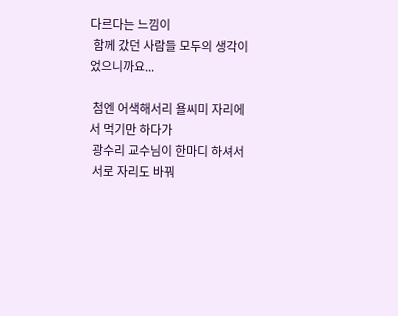다르다는 느낌이
 함께 갔던 사람들 모두의 생각이었으니까요...

 첨엔 어색해서리 욜씨미 자리에서 먹기만 하다가
 광수리 교수님이 한마디 하셔서
 서로 자리도 바꿔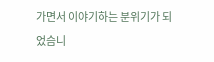가면서 이야기하는 분위기가 되었슴니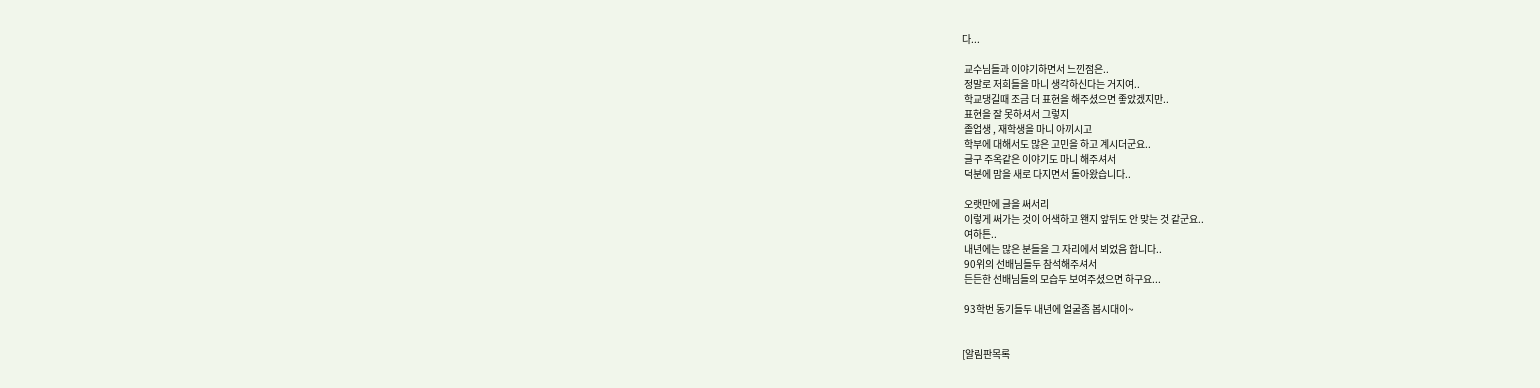다...

 교수님들과 이야기하면서 느낀점은..
 정말로 저희들을 마니 생각하신다는 거지여..
 학교댕길때 조금 더 표현을 해주셨으면 좋았겠지만..
 표현을 잘 못하셔서 그렇지
 졸업생 , 재학생을 마니 아끼시고
 학부에 대해서도 많은 고민을 하고 계시더군요..
 글구 주옥같은 이야기도 마니 해주셔서
 덕분에 맘을 새로 다지면서 돌아왔습니다..

 오랫만에 글을 써서리
 이렇게 써가는 것이 어색하고 왠지 앞뒤도 안 맞는 것 같군요..
 여하튼..
 내년에는 많은 분들을 그 자리에서 뵈었음 합니다..
 90위의 선배님들두 참석해주셔서
 든든한 선배님들의 모습두 보여주셨으면 하구요...

 93학번 동기들두 내년에 얼굴좀 봅시대이~


[알림판목록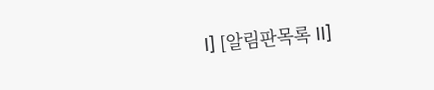I] [알림판목록 II]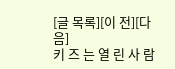[글 목록][이 전][다 음]
키 즈 는 열 린 사 람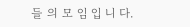들 의 모 임 입 니 다.